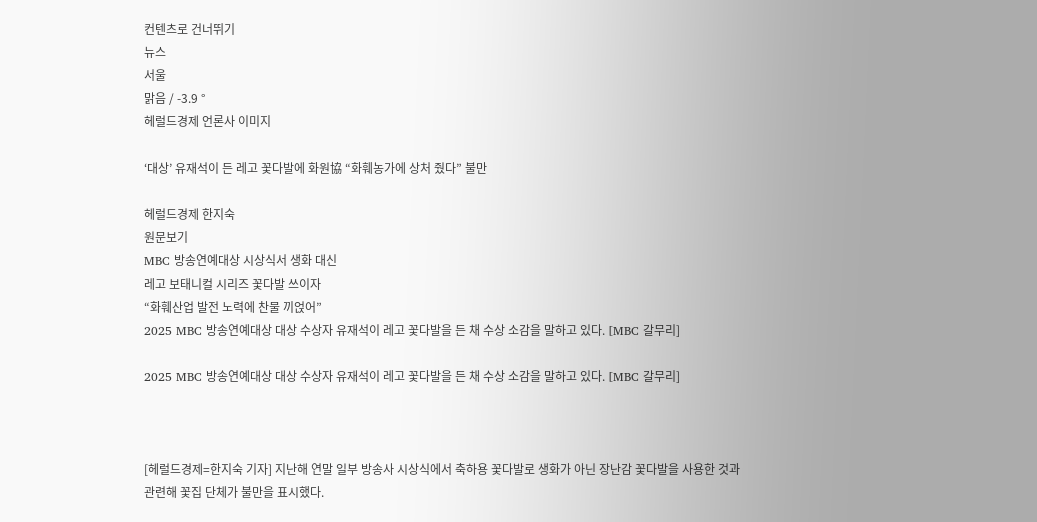컨텐츠로 건너뛰기
뉴스
서울
맑음 / -3.9 °
헤럴드경제 언론사 이미지

‘대상’ 유재석이 든 레고 꽃다발에 화원協 “화훼농가에 상처 줬다” 불만

헤럴드경제 한지숙
원문보기
MBC 방송연예대상 시상식서 생화 대신
레고 보태니컬 시리즈 꽃다발 쓰이자
“화훼산업 발전 노력에 찬물 끼얹어”
2025 MBC 방송연예대상 대상 수상자 유재석이 레고 꽃다발을 든 채 수상 소감을 말하고 있다. [MBC 갈무리]

2025 MBC 방송연예대상 대상 수상자 유재석이 레고 꽃다발을 든 채 수상 소감을 말하고 있다. [MBC 갈무리]



[헤럴드경제=한지숙 기자] 지난해 연말 일부 방송사 시상식에서 축하용 꽃다발로 생화가 아닌 장난감 꽃다발을 사용한 것과 관련해 꽃집 단체가 불만을 표시했다.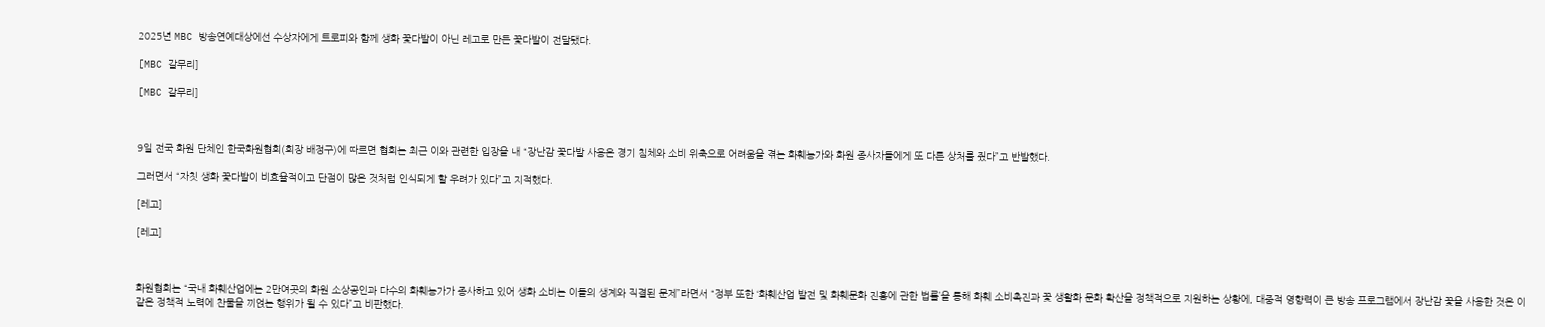2025년 MBC 방송연예대상에선 수상자에게 트로피와 함께 생화 꽃다발이 아닌 레고로 만든 꽃다발이 전달됐다.

[MBC 갈무리]

[MBC 갈무리]



9일 전국 화원 단체인 한국화원협회(회장 배정구)에 따르면 협회는 최근 이와 관련한 입장을 내 “장난감 꽃다발 사용은 경기 침체와 소비 위축으로 어려움을 겪는 화훼농가와 화원 종사자들에게 또 다른 상처를 줬다”고 반발했다.

그러면서 “자칫 생화 꽃다발이 비효율적이고 단점이 많은 것처럼 인식되게 할 우려가 있다”고 지적했다.

[레고]

[레고]



화원협회는 “국내 화훼산업에는 2만여곳의 화원 소상공인과 다수의 화훼농가가 종사하고 있어 생화 소비는 이들의 생계와 직결된 문제”라면서 “정부 또한 ‘화훼산업 발전 및 화훼문화 진흥에 관한 법률’을 통해 화훼 소비촉진과 꽃 생활화 문화 확산을 정책적으로 지원하는 상황에, 대중적 영향력이 큰 방송 프로그램에서 장난감 꽃을 사용한 것은 이같은 정책적 노력에 찬물을 끼얹는 행위가 될 수 있다”고 비판했다.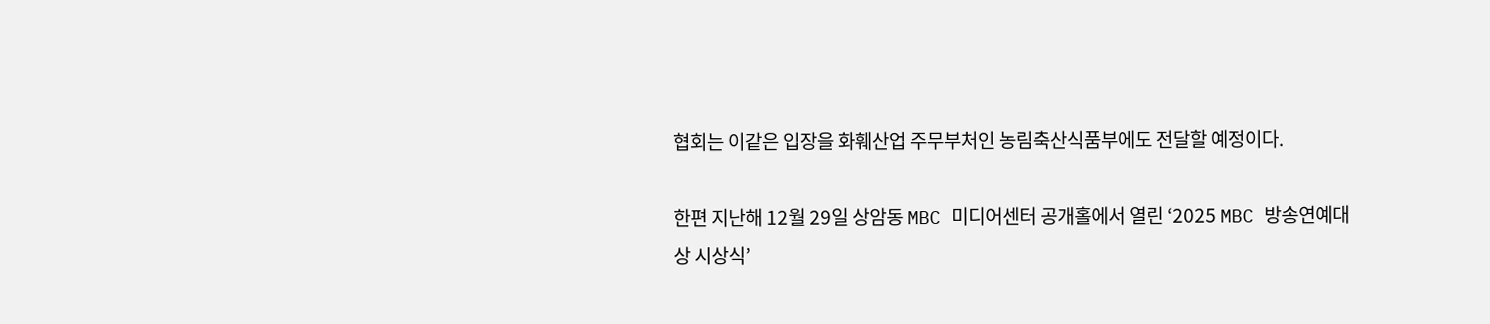협회는 이같은 입장을 화훼산업 주무부처인 농림축산식품부에도 전달할 예정이다.

한편 지난해 12월 29일 상암동 MBC 미디어센터 공개홀에서 열린 ‘2025 MBC 방송연예대상 시상식’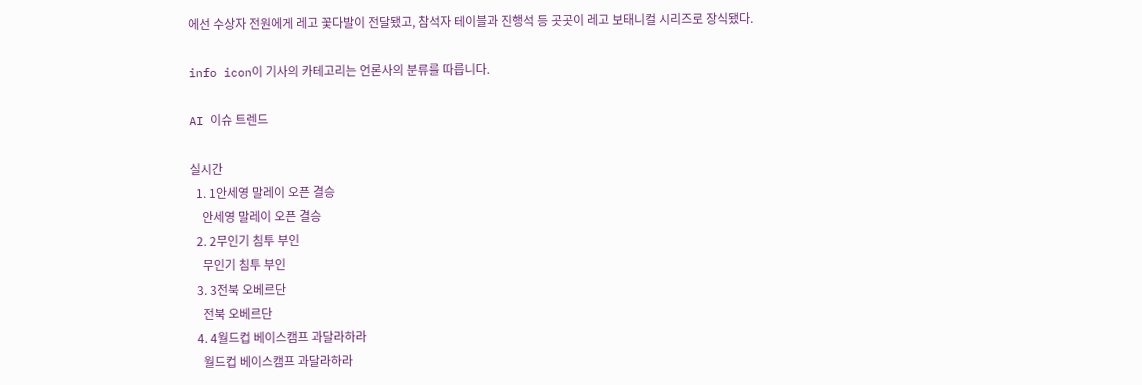에선 수상자 전원에게 레고 꽃다발이 전달됐고, 참석자 테이블과 진행석 등 곳곳이 레고 보태니컬 시리즈로 장식됐다.

info icon이 기사의 카테고리는 언론사의 분류를 따릅니다.

AI 이슈 트렌드

실시간
  1. 1안세영 말레이 오픈 결승
    안세영 말레이 오픈 결승
  2. 2무인기 침투 부인
    무인기 침투 부인
  3. 3전북 오베르단
    전북 오베르단
  4. 4월드컵 베이스캠프 과달라하라
    월드컵 베이스캠프 과달라하라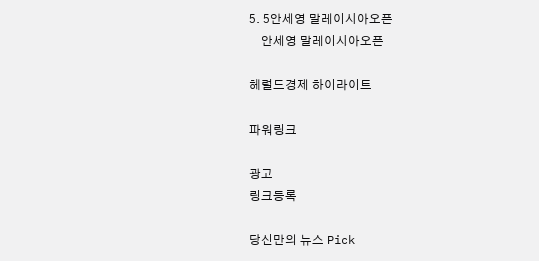5. 5안세영 말레이시아오픈
    안세영 말레이시아오픈

헤럴드경제 하이라이트

파워링크

광고
링크등록

당신만의 뉴스 Pick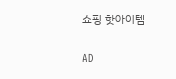쇼핑 핫아이템

AD